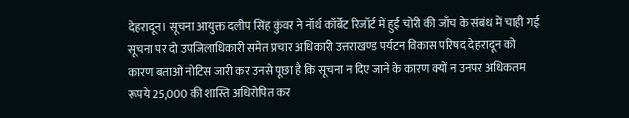देहरादून। सूचना आयुक्त दलीप सिंह कुंवर ने नॉर्थ कॉर्बेट रिजॉर्ट में हुई चोरी की जाँच के संबंध में चाही गई सूचना पर दो उपजिलाधिकारी समेत प्रचार अधिकारी उत्तराखण्ड पर्यटन विकास परिषद देहरादून को कारण बताओ नोटिस जारी कर उनसे पूछा है कि सूचना न दिए जाने के कारण क्यों न उनपर अधिकतम रूपये 25,000 की शास्ति अधिरोपित कर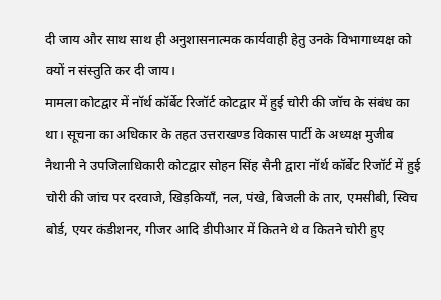दी जाय और साथ साथ ही अनुशासनात्मक कार्यवाही हेतु उनके विभागाध्यक्ष को क्यों न संस्तुति कर दी जाय।
मामला कोटद्वार में नॉर्थ कॉर्बेट रिजॉर्ट कोटद्वार में हुई चोरी की जॉच के संबंध का था। सूचना का अधिकार के तहत उत्तराखण्ड विकास पार्टी के अध्यक्ष मुजीब नैथानी ने उपजिलाधिकारी कोटद्वार सोहन सिंह सैनी द्वारा नॉर्थ कॉर्बेट रिजॉर्ट में हुई चोरी की जांच पर दरवाजे, खिड़कियाँ, नल, पंखे, बिजली के तार, एमसीबी, स्विच बोर्ड, एयर कंडीशनर, गीजर आदि डीपीआर में कितने थे व कितने चोरी हुए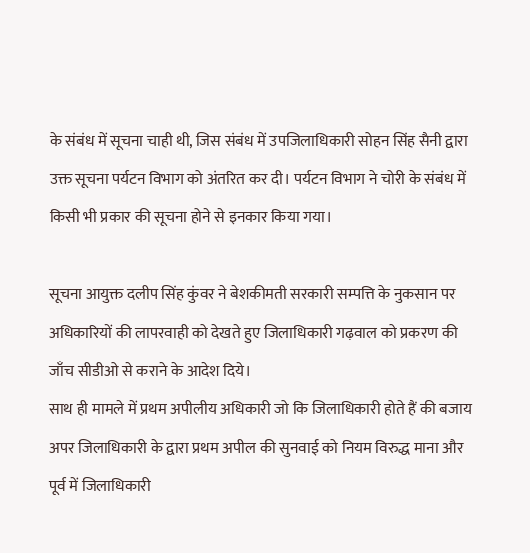के संबंध में सूचना चाही थी, जिस संबंध में उपजिलाधिकारी सोहन सिंह सैनी द्वारा उक्त सूचना पर्यटन विभाग को अंतरित कर दी। पर्यटन विभाग ने चोरी के संबंध में किसी भी प्रकार की सूचना होने से इनकार किया गया।

सूचना आयुक्त दलीप सिंह कुंवर ने बेशकीमती सरकारी सम्पत्ति के नुकसान पर अधिकारियों की लापरवाही को देखते हुए जिलाधिकारी गढ़वाल को प्रकरण की जाँच सीडीओ से कराने के आदेश दिये।
साथ ही मामले में प्रथम अपीलीय अधिकारी जो कि जिलाधिकारी होते हैं की बजाय अपर जिलाधिकारी के द्वारा प्रथम अपील की सुनवाई को नियम विरुद्ध माना और पूर्व में जिलाधिकारी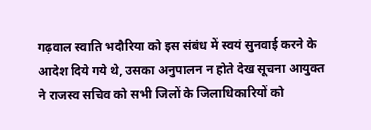गढ़वाल स्वाति भदौरिया को इस संबंध में स्वयं सुनवाई करने के आदेश दिये गये थे, उसका अनुपालन न होते देख सूचना आयुक्त ने राजस्व सचिव को सभी जिलों के जिलाधिकारियों को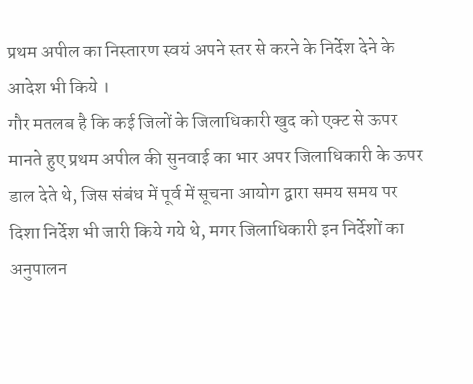प्रथम अपील का निस्तारण स्वयं अपने स्तर से करने के निर्देश देने के आदेश भी किये ।
गौर मतलब है कि कई जिलों के जिलाधिकारी खुद को एक्ट से ऊपर मानते हुए प्रथम अपील की सुनवाई का भार अपर जिलाधिकारी के ऊपर डाल देते थे, जिस संबंध में पूर्व में सूचना आयोग द्वारा समय समय पर दिशा निर्देश भी जारी किये गये थे, मगर जिलाधिकारी इन निर्देशों का अनुपालन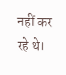नहीं कर रहे थे।